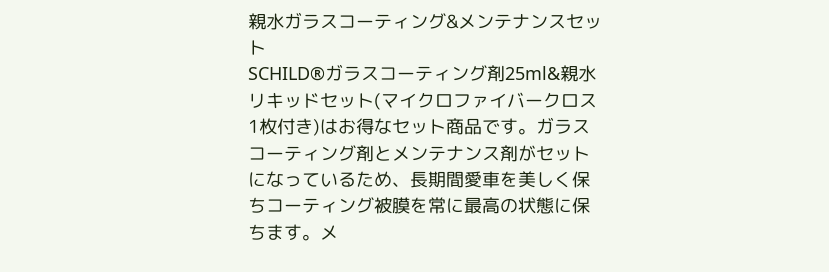親水ガラスコーティング&メンテナンスセット
SCHILD®ガラスコーティング剤25ml&親水リキッドセット(マイクロファイバークロス1枚付き)はお得なセット商品です。ガラスコーティング剤とメンテナンス剤がセットになっているため、長期間愛車を美しく保ちコーティング被膜を常に最高の状態に保ちます。メ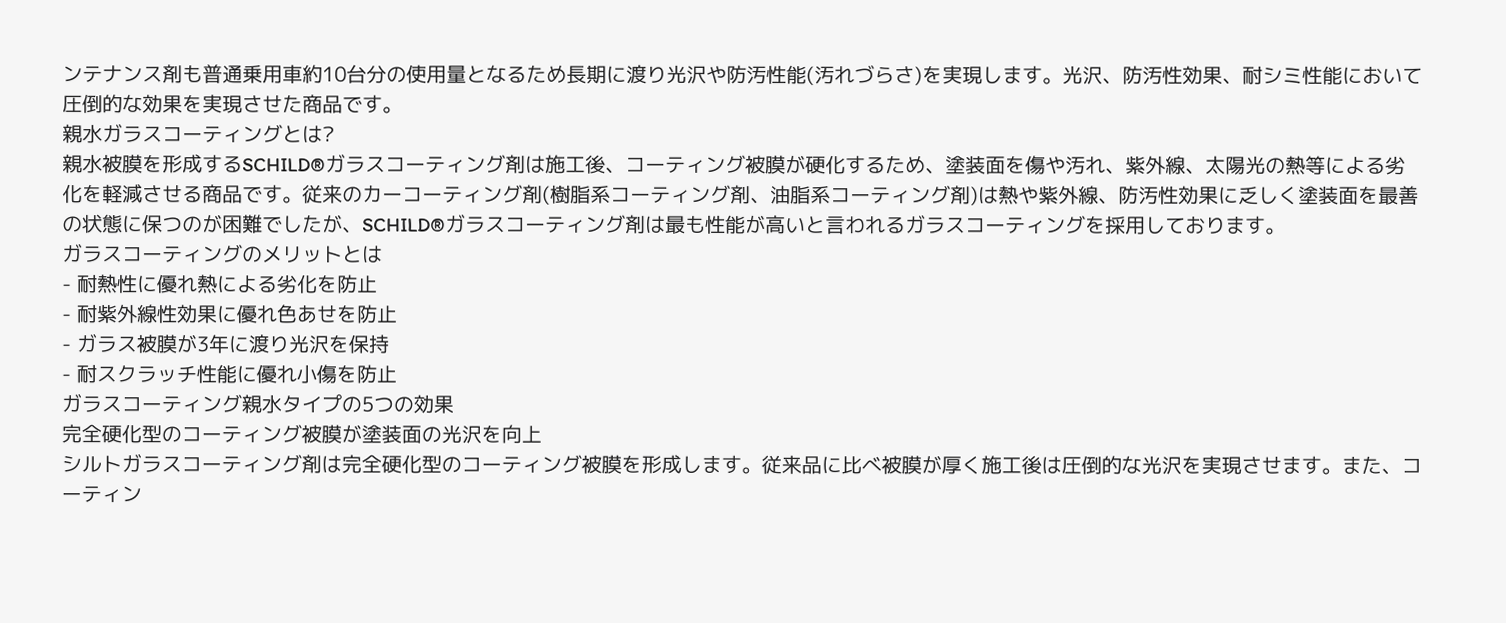ンテナンス剤も普通乗用車約10台分の使用量となるため長期に渡り光沢や防汚性能(汚れづらさ)を実現します。光沢、防汚性効果、耐シミ性能において圧倒的な効果を実現させた商品です。
親水ガラスコーティングとは?
親水被膜を形成するSCHILD®ガラスコーティング剤は施工後、コーティング被膜が硬化するため、塗装面を傷や汚れ、紫外線、太陽光の熱等による劣化を軽減させる商品です。従来のカーコーティング剤(樹脂系コーティング剤、油脂系コーティング剤)は熱や紫外線、防汚性効果に乏しく塗装面を最善の状態に保つのが困難でしたが、SCHILD®ガラスコーティング剤は最も性能が高いと言われるガラスコーティングを採用しております。
ガラスコーティングのメリットとは
- 耐熱性に優れ熱による劣化を防止
- 耐紫外線性効果に優れ色あせを防止
- ガラス被膜が3年に渡り光沢を保持
- 耐スクラッチ性能に優れ小傷を防止
ガラスコーティング親水タイプの5つの効果
完全硬化型のコーティング被膜が塗装面の光沢を向上
シルトガラスコーティング剤は完全硬化型のコーティング被膜を形成します。従来品に比べ被膜が厚く施工後は圧倒的な光沢を実現させます。また、コーティン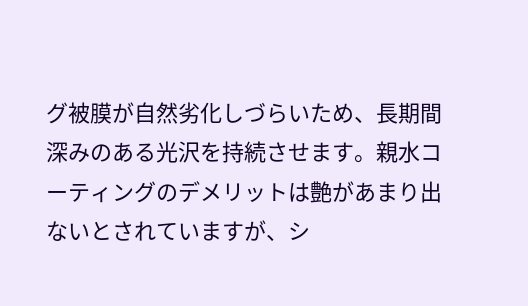グ被膜が自然劣化しづらいため、長期間深みのある光沢を持続させます。親水コーティングのデメリットは艶があまり出ないとされていますが、シ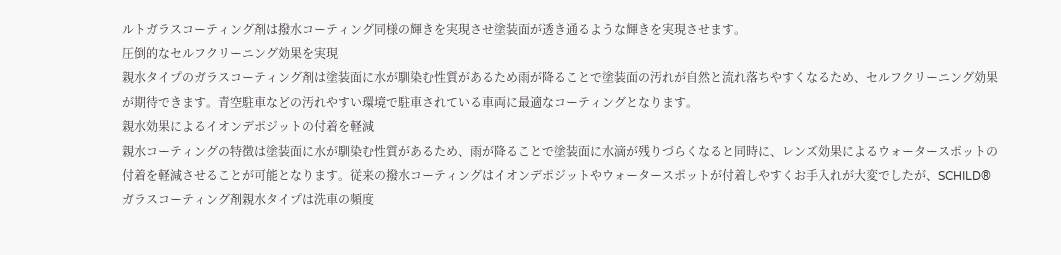ルトガラスコーティング剤は撥水コーティング同様の輝きを実現させ塗装面が透き通るような輝きを実現させます。
圧倒的なセルフクリーニング効果を実現
親水タイプのガラスコーティング剤は塗装面に水が馴染む性質があるため雨が降ることで塗装面の汚れが自然と流れ落ちやすくなるため、セルフクリーニング効果が期待できます。青空駐車などの汚れやすい環境で駐車されている車両に最適なコーティングとなります。
親水効果によるイオンデポジットの付着を軽減
親水コーティングの特徴は塗装面に水が馴染む性質があるため、雨が降ることで塗装面に水滴が残りづらくなると同時に、レンズ効果によるウォータースポットの付着を軽減させることが可能となります。従来の撥水コーティングはイオンデポジットやウォータースポットが付着しやすくお手入れが大変でしたが、SCHILD®ガラスコーティング剤親水タイプは洗車の頻度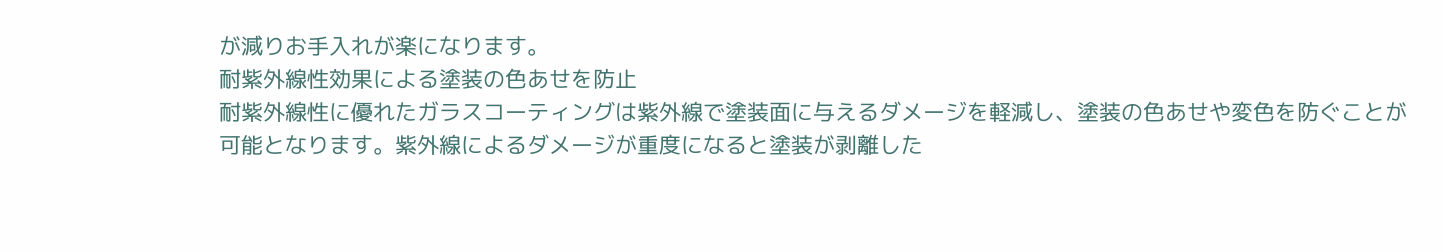が減りお手入れが楽になります。
耐紫外線性効果による塗装の色あせを防止
耐紫外線性に優れたガラスコーティングは紫外線で塗装面に与えるダメージを軽減し、塗装の色あせや変色を防ぐことが可能となります。紫外線によるダメージが重度になると塗装が剥離した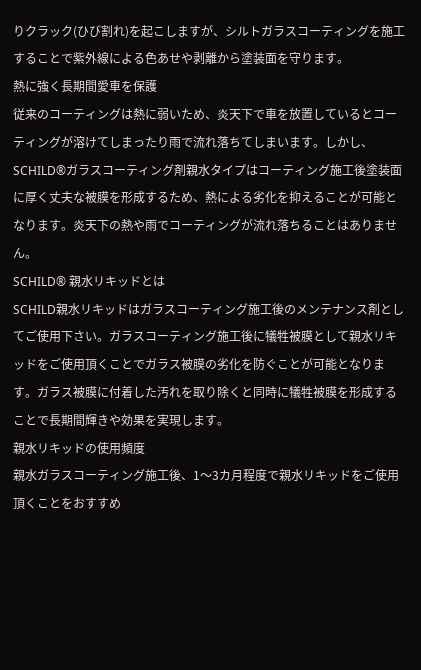りクラック(ひび割れ)を起こしますが、シルトガラスコーティングを施工することで紫外線による色あせや剥離から塗装面を守ります。
熱に強く長期間愛車を保護
従来のコーティングは熱に弱いため、炎天下で車を放置しているとコーティングが溶けてしまったり雨で流れ落ちてしまいます。しかし、SCHILD®ガラスコーティング剤親水タイプはコーティング施工後塗装面に厚く丈夫な被膜を形成するため、熱による劣化を抑えることが可能となります。炎天下の熱や雨でコーティングが流れ落ちることはありません。
SCHILD® 親水リキッドとは
SCHILD親水リキッドはガラスコーティング施工後のメンテナンス剤としてご使用下さい。ガラスコーティング施工後に犠牲被膜として親水リキッドをご使用頂くことでガラス被膜の劣化を防ぐことが可能となります。ガラス被膜に付着した汚れを取り除くと同時に犠牲被膜を形成することで長期間輝きや効果を実現します。
親水リキッドの使用頻度
親水ガラスコーティング施工後、1〜3カ月程度で親水リキッドをご使用頂くことをおすすめ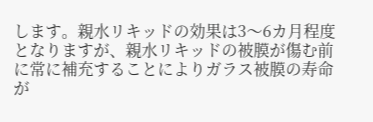します。親水リキッドの効果は3〜6カ月程度となりますが、親水リキッドの被膜が傷む前に常に補充することによりガラス被膜の寿命が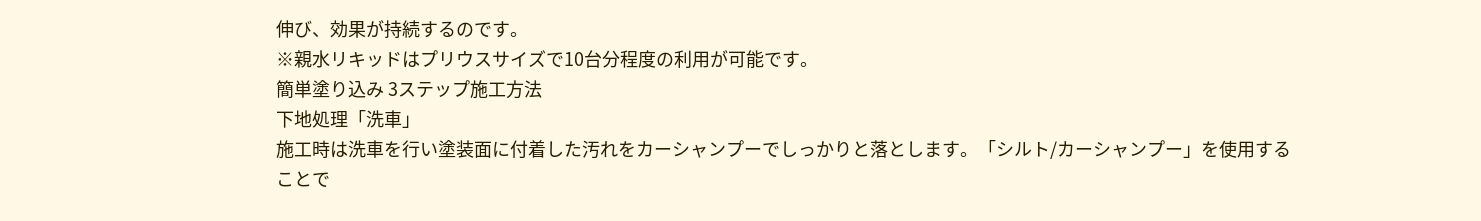伸び、効果が持続するのです。
※親水リキッドはプリウスサイズで10台分程度の利用が可能です。
簡単塗り込み 3ステップ施工方法
下地処理「洗車」
施工時は洗車を行い塗装面に付着した汚れをカーシャンプーでしっかりと落とします。「シルト/カーシャンプー」を使用することで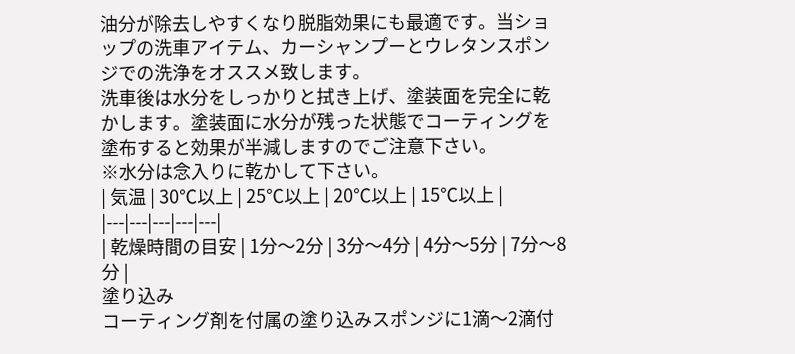油分が除去しやすくなり脱脂効果にも最適です。当ショップの洗車アイテム、カーシャンプーとウレタンスポンジでの洗浄をオススメ致します。
洗車後は水分をしっかりと拭き上げ、塗装面を完全に乾かします。塗装面に水分が残った状態でコーティングを塗布すると効果が半減しますのでご注意下さい。
※水分は念入りに乾かして下さい。
| 気温 | 30℃以上 | 25℃以上 | 20℃以上 | 15℃以上 |
|---|---|---|---|---|
| 乾燥時間の目安 | 1分〜2分 | 3分〜4分 | 4分〜5分 | 7分〜8分 |
塗り込み
コーティング剤を付属の塗り込みスポンジに1滴〜2滴付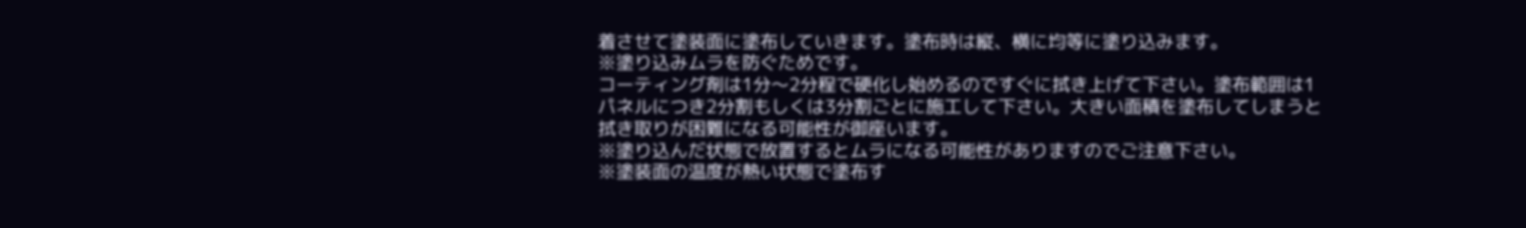着させて塗装面に塗布していきます。塗布時は縦、横に均等に塗り込みます。
※塗り込みムラを防ぐためです。
コーティング剤は1分〜2分程で硬化し始めるのですぐに拭き上げて下さい。塗布範囲は1パネルにつき2分割もしくは3分割ごとに施工して下さい。大きい面積を塗布してしまうと拭き取りが困難になる可能性が御座います。
※塗り込んだ状態で放置するとムラになる可能性がありますのでご注意下さい。
※塗装面の温度が熱い状態で塗布す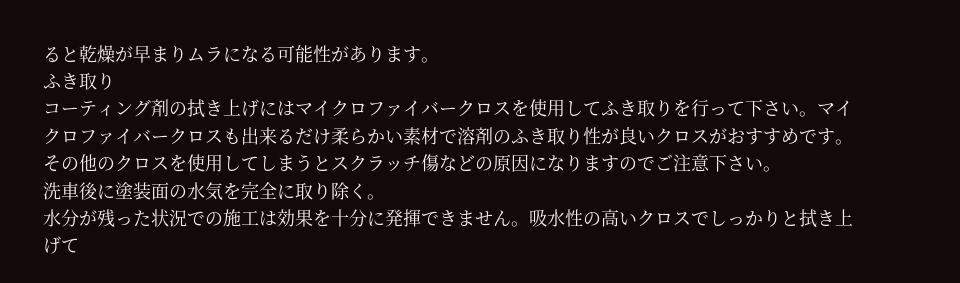ると乾燥が早まりムラになる可能性があります。
ふき取り
コーティング剤の拭き上げにはマイクロファイバークロスを使用してふき取りを行って下さい。マイクロファイバークロスも出来るだけ柔らかい素材で溶剤のふき取り性が良いクロスがおすすめです。
その他のクロスを使用してしまうとスクラッチ傷などの原因になりますのでご注意下さい。
洗車後に塗装面の水気を完全に取り除く。
水分が残った状況での施工は効果を十分に発揮できません。吸水性の高いクロスでしっかりと拭き上げて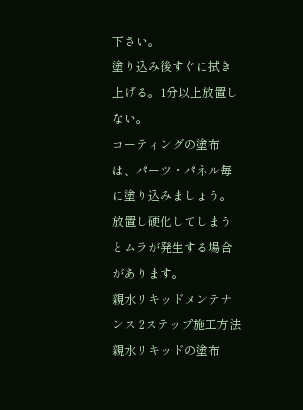下さい。
塗り込み後すぐに拭き上げる。1分以上放置しない。
コーティングの塗布は、パーツ・パネル毎に塗り込みましょう。放置し硬化してしまうとムラが発生する場合があります。
親水リキッドメンテナンス 2ステップ施工方法
親水リキッドの塗布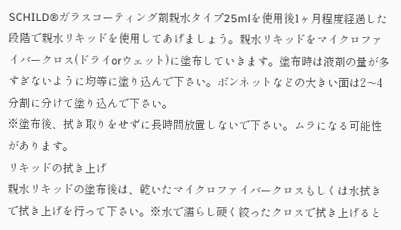SCHILD®ガラスコーティング剤親水タイプ25mlを使用後1ヶ月程度経過した段階で親水リキッドを使用してあげましょう。親水リキッドをマイクロファイバークロス(ドライorウェット)に塗布していきます。塗布時は液剤の量が多すぎないように均等に塗り込んで下さい。ボンネットなどの大きい面は2〜4分割に分けて塗り込んで下さい。
※塗布後、拭き取りをせずに長時間放置しないで下さい。ムラになる可能性があります。
リキッドの拭き上げ
親水リキッドの塗布後は、乾いたマイクロファイバークロスもしくは水拭きで拭き上げを行って下さい。※水で濡らし硬く絞ったクロスで拭き上げると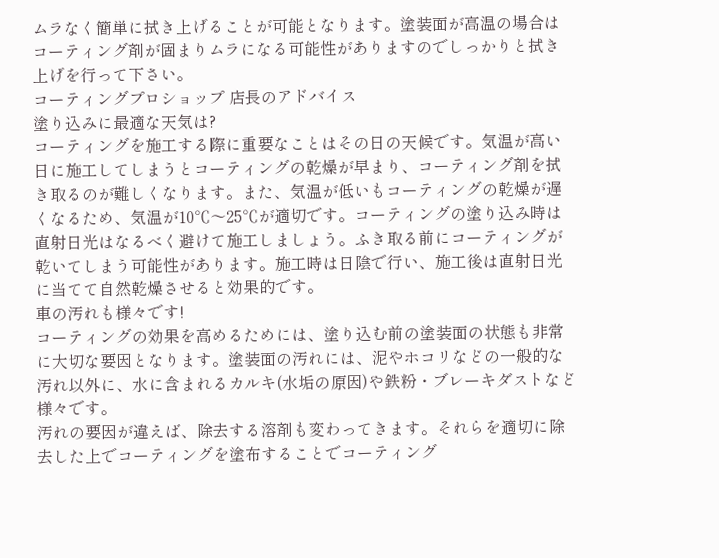ムラなく簡単に拭き上げることが可能となります。塗装面が高温の場合はコーティング剤が固まりムラになる可能性がありますのでしっかりと拭き上げを行って下さい。
コーティングプロショップ 店長のアドバイス
塗り込みに最適な天気は?
コーティングを施工する際に重要なことはその日の天候です。気温が高い日に施工してしまうとコーティングの乾燥が早まり、コーティング剤を拭き取るのが難しくなります。また、気温が低いもコーティングの乾燥が遅くなるため、気温が10℃〜25℃が適切です。コーティングの塗り込み時は直射日光はなるべく避けて施工しましょう。ふき取る前にコーティングが乾いてしまう可能性があります。施工時は日陰で行い、施工後は直射日光に当てて自然乾燥させると効果的です。
車の汚れも様々です!
コーティングの効果を高めるためには、塗り込む前の塗装面の状態も非常に大切な要因となります。塗装面の汚れには、泥やホコリなどの一般的な汚れ以外に、水に含まれるカルキ(水垢の原因)や鉄粉・ブレーキダストなど様々です。
汚れの要因が違えば、除去する溶剤も変わってきます。それらを適切に除去した上でコーティングを塗布することでコーティング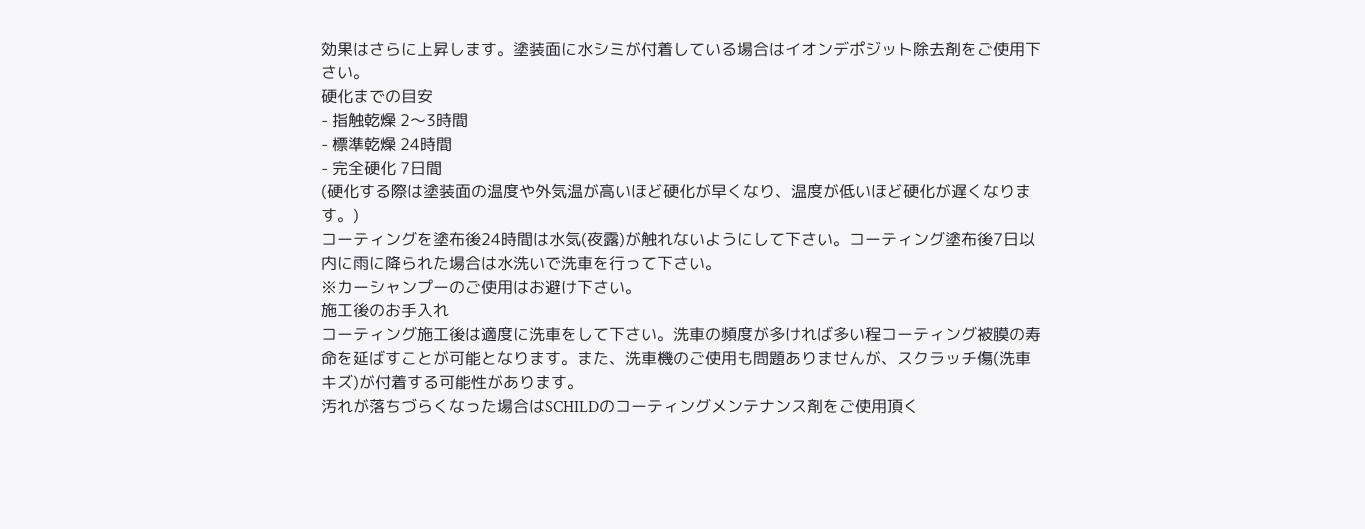効果はさらに上昇します。塗装面に水シミが付着している場合はイオンデポジット除去剤をご使用下さい。
硬化までの目安
- 指触乾燥 2〜3時間
- 標準乾燥 24時間
- 完全硬化 7日間
(硬化する際は塗装面の温度や外気温が高いほど硬化が早くなり、温度が低いほど硬化が遅くなります。)
コーティングを塗布後24時間は水気(夜露)が触れないようにして下さい。コーティング塗布後7日以内に雨に降られた場合は水洗いで洗車を行って下さい。
※カーシャンプーのご使用はお避け下さい。
施工後のお手入れ
コーティング施工後は適度に洗車をして下さい。洗車の頻度が多ければ多い程コーティング被膜の寿命を延ばすことが可能となります。また、洗車機のご使用も問題ありませんが、スクラッチ傷(洗車キズ)が付着する可能性があります。
汚れが落ちづらくなった場合はSCHILDのコーティングメンテナンス剤をご使用頂く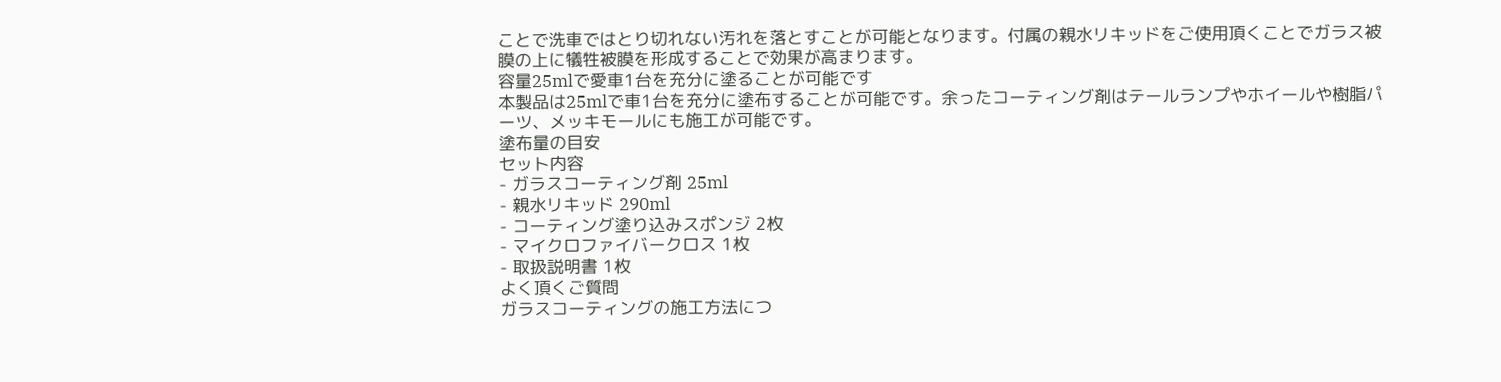ことで洗車ではとり切れない汚れを落とすことが可能となります。付属の親水リキッドをご使用頂くことでガラス被膜の上に犠牲被膜を形成することで効果が高まります。
容量25mlで愛車1台を充分に塗ることが可能です
本製品は25mlで車1台を充分に塗布することが可能です。余ったコーティング剤はテールランプやホイールや樹脂パーツ、メッキモールにも施工が可能です。
塗布量の目安
セット内容
- ガラスコーティング剤 25ml
- 親水リキッド 290ml
- コーティング塗り込みスポンジ 2枚
- マイクロファイバークロス 1枚
- 取扱説明書 1枚
よく頂くご質問
ガラスコーティングの施工方法につ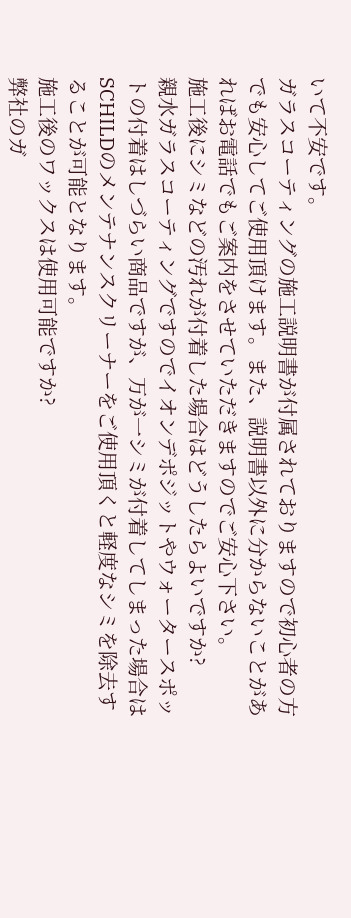いて不安です。
ガラスコーティングの施工説明書が付属されておりますので初心者の方でも安心してご使用頂けます。また、説明書以外に分からないことがあればお電話でもご案内をさせていただきますのでご安心下さい。
施工後にシミなどの汚れが付着した場合はどうしたらよいですか?
親水ガラスコーティングですのでイオンデポジットやウォータースポットの付着はしづらい商品ですが、万が一シミが付着してしまった場合はSCHILDのメンテナンスクリーナーをご使用頂くと軽度なシミを除去することが可能となります。
施工後のワックスは使用可能ですか?
弊社のガ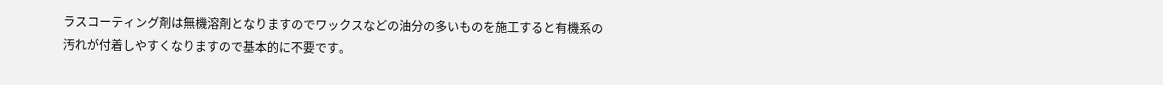ラスコーティング剤は無機溶剤となりますのでワックスなどの油分の多いものを施工すると有機系の汚れが付着しやすくなりますので基本的に不要です。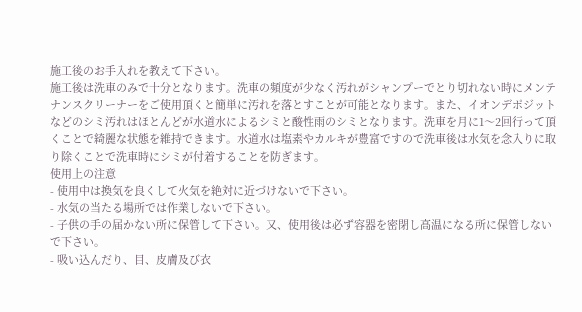施工後のお手入れを教えて下さい。
施工後は洗車のみで十分となります。洗車の頻度が少なく汚れがシャンプーでとり切れない時にメンテナンスクリーナーをご使用頂くと簡単に汚れを落とすことが可能となります。また、イオンデポジットなどのシミ汚れはほとんどが水道水によるシミと酸性雨のシミとなります。洗車を月に1〜2回行って頂くことで綺麗な状態を維持できます。水道水は塩素やカルキが豊富ですので洗車後は水気を念入りに取り除くことで洗車時にシミが付着することを防ぎます。
使用上の注意
- 使用中は換気を良くして火気を絶対に近づけないで下さい。
- 水気の当たる場所では作業しないで下さい。
- 子供の手の届かない所に保管して下さい。又、使用後は必ず容器を密閉し高温になる所に保管しないで下さい。
- 吸い込んだり、目、皮膚及び衣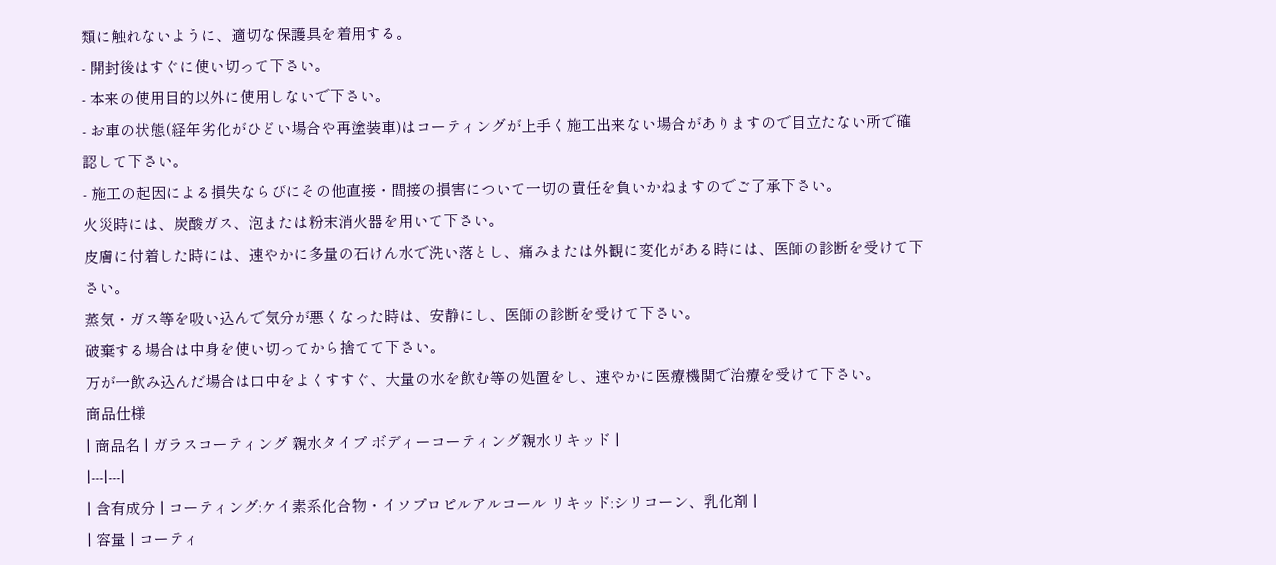類に触れないように、適切な保護具を着用する。
- 開封後はすぐに使い切って下さい。
- 本来の使用目的以外に使用しないで下さい。
- お車の状態(経年劣化がひどい場合や再塗装車)はコーティングが上手く施工出来ない場合がありますので目立たない所で確認して下さい。
- 施工の起因による損失ならびにその他直接・間接の損害について一切の責任を負いかねますのでご了承下さい。
火災時には、炭酸ガス、泡または粉末消火器を用いて下さい。
皮膚に付着した時には、速やかに多量の石けん水で洗い落とし、痛みまたは外観に変化がある時には、医師の診断を受けて下さい。
蒸気・ガス等を吸い込んで気分が悪くなった時は、安静にし、医師の診断を受けて下さい。
破棄する場合は中身を使い切ってから捨てて下さい。
万が一飲み込んだ場合は口中をよくすすぐ、大量の水を飲む等の処置をし、速やかに医療機関で治療を受けて下さい。
商品仕様
| 商品名 | ガラスコーティング 親水タイプ ボディーコーティング親水リキッド |
|---|---|
| 含有成分 | コーティング:ケイ素系化合物・イソプロピルアルコール リキッド:シリコーン、乳化剤 |
| 容量 | コーティ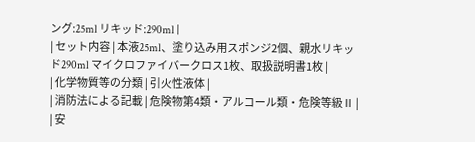ング:25ml リキッド:290ml |
| セット内容 | 本液25ml、塗り込み用スポンジ2個、親水リキッド290ml マイクロファイバークロス1枚、取扱説明書1枚 |
| 化学物質等の分類 | 引火性液体 |
| 消防法による記載 | 危険物第4類・アルコール類・危険等級Ⅱ |
| 安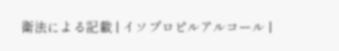衛法による記載 | イソプロピルアルコール |